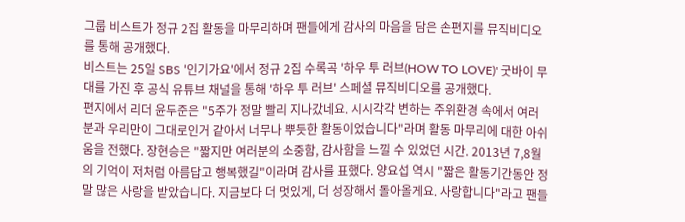그룹 비스트가 정규 2집 활동을 마무리하며 팬들에게 감사의 마음을 담은 손편지를 뮤직비디오를 통해 공개했다.
비스트는 25일 SBS '인기가요'에서 정규 2집 수록곡 '하우 투 러브(HOW TO LOVE)' 굿바이 무대를 가진 후 공식 유튜브 채널을 통해 '하우 투 러브' 스페셜 뮤직비디오를 공개했다.
편지에서 리더 윤두준은 "5주가 정말 빨리 지나갔네요. 시시각각 변하는 주위환경 속에서 여러분과 우리만이 그대로인거 같아서 너무나 뿌듯한 활동이었습니다"라며 활동 마무리에 대한 아쉬움을 전했다. 장현승은 "짧지만 여러분의 소중함, 감사함을 느낄 수 있었던 시간. 2013년 7,8월의 기억이 저처럼 아름답고 행복했길"이라며 감사를 표했다. 양요섭 역시 "짧은 활동기간동안 정말 많은 사랑을 받았습니다. 지금보다 더 멋있게, 더 성장해서 돌아올게요. 사랑합니다"라고 팬들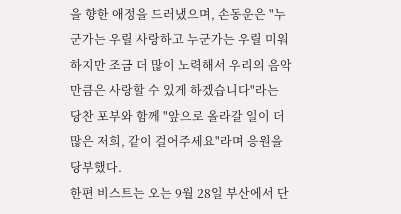을 향한 애정을 드러냈으며, 손동운은 "누군가는 우릴 사랑하고 누군가는 우릴 미워하지만 조금 더 많이 노력해서 우리의 음악만큼은 사랑할 수 있게 하겠습니다"라는 당찬 포부와 함께 "앞으로 올라갈 일이 더 많은 저희, 같이 걸어주세요"라며 응원을 당부했다.
한편 비스트는 오는 9월 28일 부산에서 단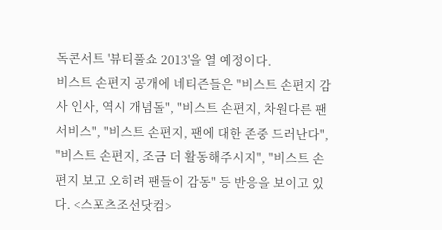독콘서트 '뷰티풀쇼 2013'을 열 예정이다.
비스트 손편지 공개에 네티즌들은 "비스트 손편지 감사 인사, 역시 개념돌", "비스트 손편지, 차원다른 팬서비스", "비스트 손편지, 팬에 대한 존중 드러난다", "비스트 손편지, 조금 더 활동해주시지", "비스트 손편지 보고 오히려 팬들이 감동" 등 반응을 보이고 있다. <스포츠조선닷컴>